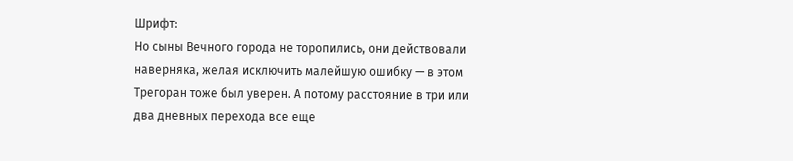Шрифт:
Но сыны Вечного города не торопились, они действовали наверняка, желая исключить малейшую ошибку — в этом Трегоран тоже был уверен. А потому расстояние в три или два дневных перехода все еще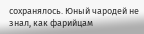сохранялось. Юный чародей не знал, как фарийцам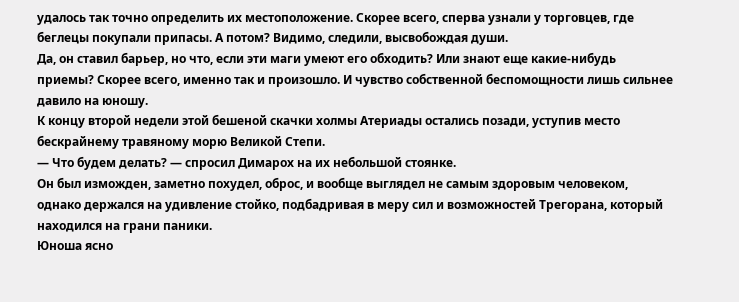удалось так точно определить их местоположение. Скорее всего, сперва узнали у торговцев, где беглецы покупали припасы. А потом? Видимо, следили, высвобождая души.
Да, он ставил барьер, но что, если эти маги умеют его обходить? Или знают еще какие-нибудь приемы? Скорее всего, именно так и произошло. И чувство собственной беспомощности лишь сильнее давило на юношу.
К концу второй недели этой бешеной скачки холмы Атериады остались позади, уступив место бескрайнему травяному морю Великой Степи.
— Что будем делать? — спросил Димарох на их небольшой стоянке.
Он был изможден, заметно похудел, оброс, и вообще выглядел не самым здоровым человеком, однако держался на удивление стойко, подбадривая в меру сил и возможностей Трегорана, который находился на грани паники.
Юноша ясно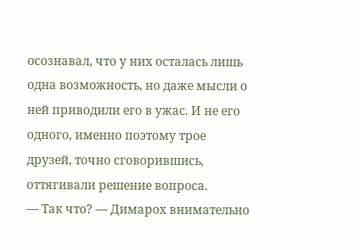осознавал, что у них осталась лишь одна возможность, но даже мысли о ней приводили его в ужас. И не его одного, именно поэтому трое друзей, точно сговорившись, оттягивали решение вопроса.
— Так что? — Димарох внимательно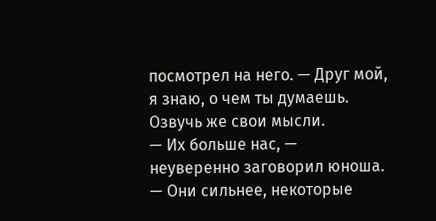посмотрел на него. — Друг мой, я знаю, о чем ты думаешь. Озвучь же свои мысли.
— Их больше нас, — неуверенно заговорил юноша. — Они сильнее, некоторые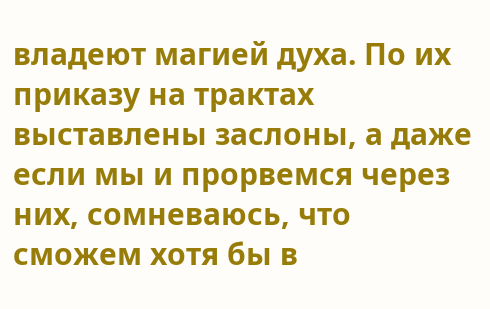владеют магией духа. По их приказу на трактах выставлены заслоны, а даже если мы и прорвемся через них, сомневаюсь, что сможем хотя бы в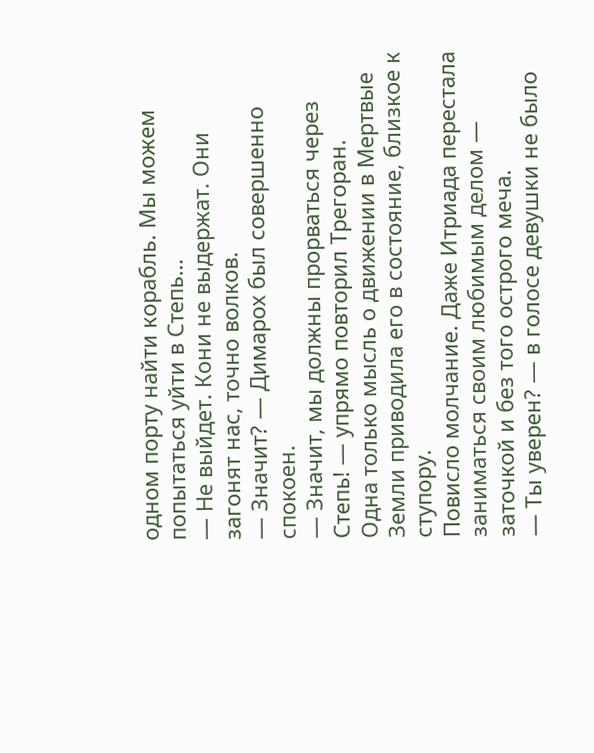одном порту найти корабль. Мы можем попытаться уйти в Степь…
— Не выйдет. Кони не выдержат. Они загонят нас, точно волков.
— Значит? — Димарох был совершенно спокоен.
— Значит, мы должны прорваться через Степь! — упрямо повторил Трегоран.
Одна только мысль о движении в Мертвые Земли приводила его в состояние, близкое к ступору.
Повисло молчание. Даже Итриада перестала заниматься своим любимым делом — заточкой и без того острого меча.
— Ты уверен? — в голосе девушки не было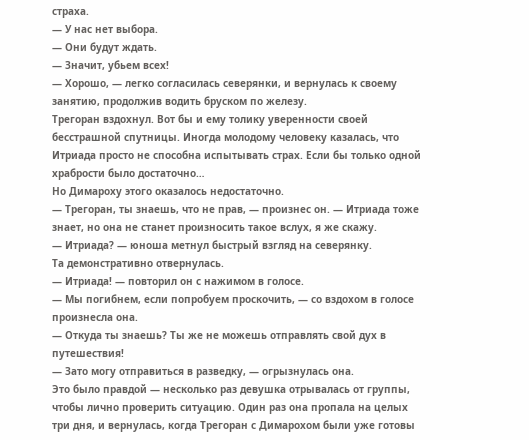страха.
— У нас нет выбора.
— Они будут ждать.
— Значит, убьем всех!
— Хорошо, — легко согласилась северянки, и вернулась к своему занятию, продолжив водить бруском по железу.
Трегоран вздохнул. Вот бы и ему толику уверенности своей бесстрашной спутницы. Иногда молодому человеку казалась, что Итриада просто не способна испытывать страх. Если бы только одной храбрости было достаточно…
Но Димароху этого оказалось недостаточно.
— Трегоран, ты знаешь, что не прав, — произнес он. — Итриада тоже знает, но она не станет произносить такое вслух, я же скажу.
— Итриада? — юноша метнул быстрый взгляд на северянку.
Та демонстративно отвернулась.
— Итриада! — повторил он с нажимом в голосе.
— Мы погибнем, если попробуем проскочить, — со вздохом в голосе произнесла она.
— Откуда ты знаешь? Ты же не можешь отправлять свой дух в путешествия!
— Зато могу отправиться в разведку, — огрызнулась она.
Это было правдой — несколько раз девушка отрывалась от группы, чтобы лично проверить ситуацию. Один раз она пропала на целых три дня, и вернулась, когда Трегоран с Димарохом были уже готовы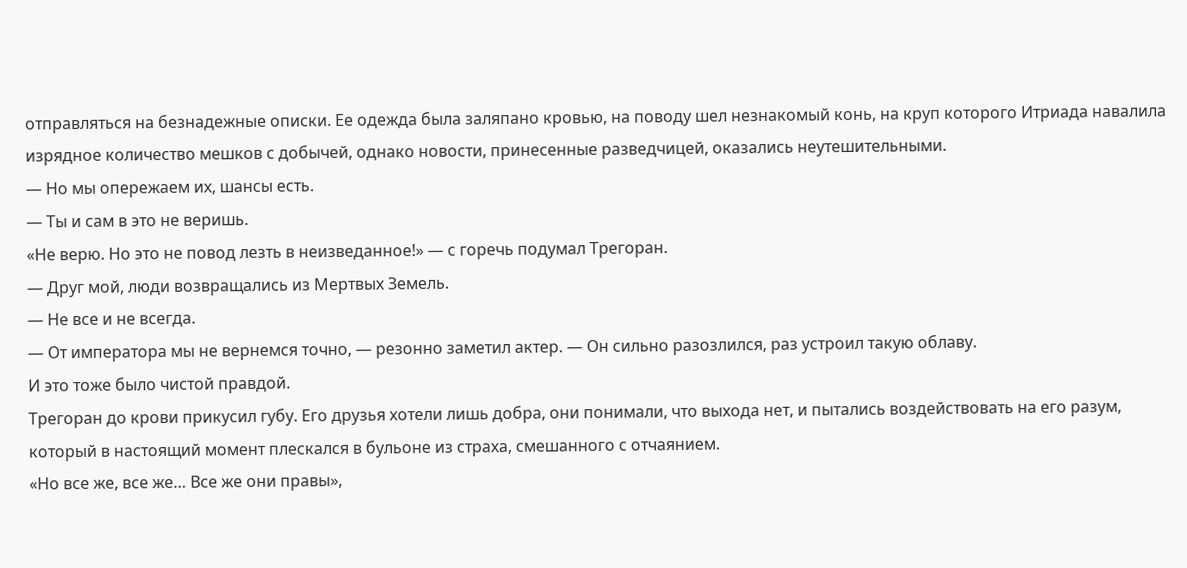отправляться на безнадежные описки. Ее одежда была заляпано кровью, на поводу шел незнакомый конь, на круп которого Итриада навалила изрядное количество мешков с добычей, однако новости, принесенные разведчицей, оказались неутешительными.
— Но мы опережаем их, шансы есть.
— Ты и сам в это не веришь.
«Не верю. Но это не повод лезть в неизведанное!» — с горечь подумал Трегоран.
— Друг мой, люди возвращались из Мертвых Земель.
— Не все и не всегда.
— От императора мы не вернемся точно, — резонно заметил актер. — Он сильно разозлился, раз устроил такую облаву.
И это тоже было чистой правдой.
Трегоран до крови прикусил губу. Его друзья хотели лишь добра, они понимали, что выхода нет, и пытались воздействовать на его разум, который в настоящий момент плескался в бульоне из страха, смешанного с отчаянием.
«Но все же, все же… Все же они правы»,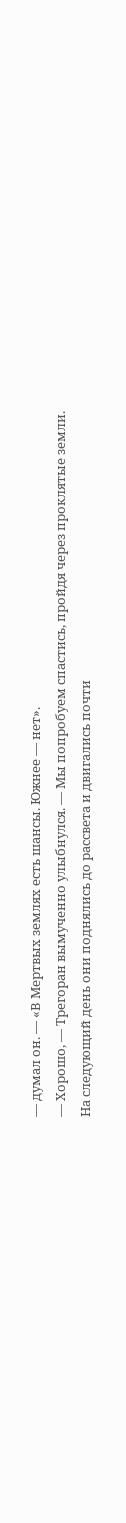— думал он. — «В Мертвых землях есть шансы. Южнее — нет».
— Хорошо, — Трегоран вымученно улыбнулся. — Мы попробуем спастись, пройдя через проклятые земли.
На следующий день они поднялись до рассвета и двигались почти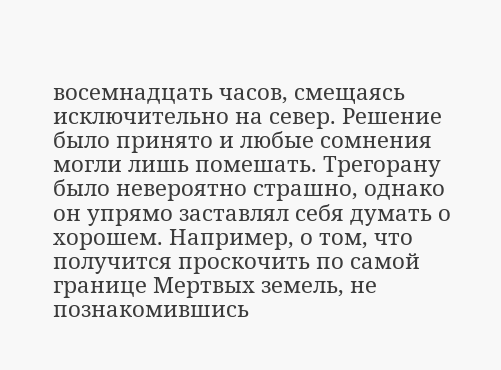восемнадцать часов, смещаясь исключительно на север. Решение было принято и любые сомнения могли лишь помешать. Трегорану было невероятно страшно, однако он упрямо заставлял себя думать о хорошем. Например, о том, что получится проскочить по самой границе Мертвых земель, не познакомившись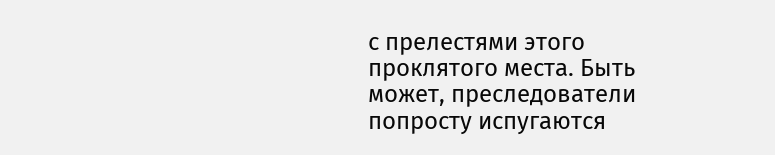с прелестями этого проклятого места. Быть может, преследователи попросту испугаются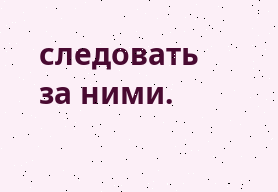следовать за ними.